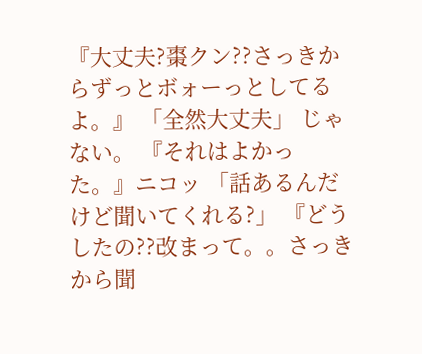『大丈夫?棗クン??さっきからずっとボォーっとしてるよ。』 「全然大丈夫」 じゃない。 『それはよかった。』ニコッ 「話あるんだけど聞いてくれる?」 『どうしたの??改まって。。さっきから聞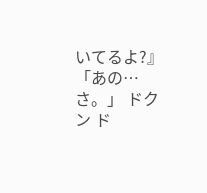いてるよ?』 「あの…さ。」 ドクン ド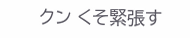クン くそ緊張す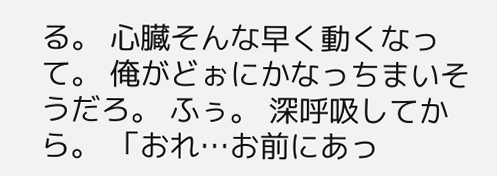る。 心臓そんな早く動くなって。 俺がどぉにかなっちまいそうだろ。 ふぅ。 深呼吸してから。 「おれ…お前にあっ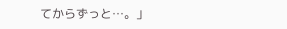てからずっと…。」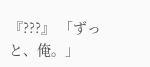『???』 「ずっと、俺。」